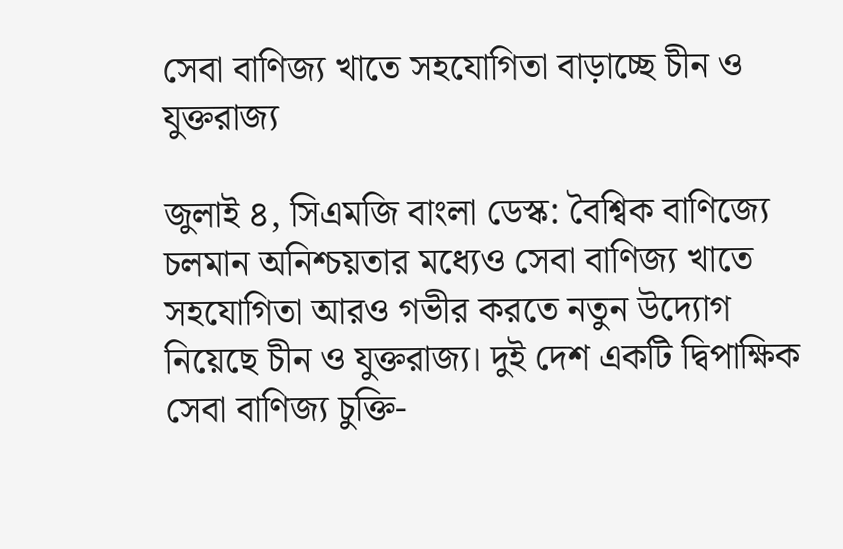সেবা বাণিজ্য খাতে সহযোগিতা বাড়াচ্ছে চীন ও যুক্তরাজ্য

জুলাই ৪, সিএমজি বাংলা ডেস্ক: বৈশ্বিক বাণিজ্যে চলমান অনিশ্চয়তার মধ্যেও সেবা বাণিজ্য খাতে সহযোগিতা আরও গভীর করতে নতুন উদ্যোগ নিয়েছে চীন ও যুক্তরাজ্য। দুই দেশ একটি দ্বিপাক্ষিক সেবা বাণিজ্য চুক্তি-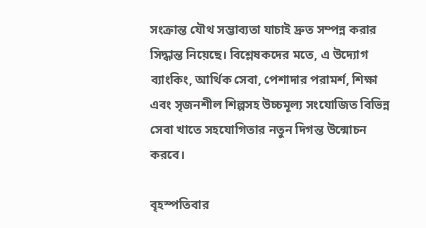সংক্রান্ত যৌথ সম্ভাব্যতা যাচাই দ্রুত সম্পন্ন করার সিদ্ধান্ত নিয়েছে। বিশ্লেষকদের মতে, এ উদ্যোগ ব্যাংকিং, আর্থিক সেবা, পেশাদার পরামর্শ, শিক্ষা এবং সৃজনশীল শিল্পসহ উচ্চমূল্য সংযোজিত বিভিন্ন সেবা খাতে সহযোগিতার নতুন দিগন্ত উন্মোচন করবে।

বৃহস্পতিবার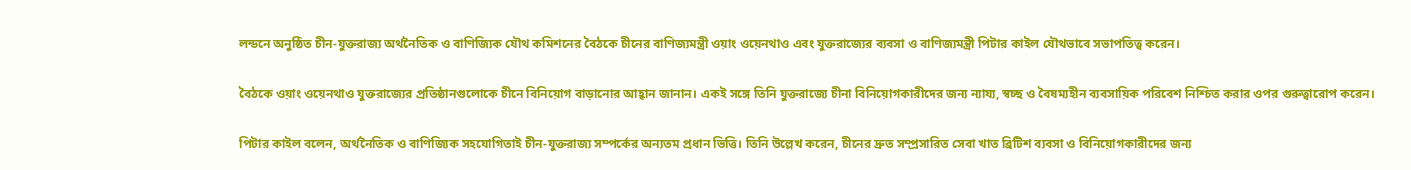লন্ডনে অনুষ্ঠিত চীন-যুক্তরাজ্য অর্থনৈতিক ও বাণিজ্যিক যৌথ কমিশনের বৈঠকে চীনের বাণিজ্যমন্ত্রী ওয়াং ওয়েনথাও এবং যুক্তরাজ্যের ব্যবসা ও বাণিজ্যমন্ত্রী পিটার কাইল যৌথভাবে সভাপতিত্ব করেন।

বৈঠকে ওয়াং ওয়েনথাও যুক্তরাজ্যের প্রতিষ্ঠানগুলোকে চীনে বিনিয়োগ বাড়ানোর আহ্বান জানান। একই সঙ্গে তিনি যুক্তরাজ্যে চীনা বিনিয়োগকারীদের জন্য ন্যায্য, স্বচ্ছ ও বৈষম্যহীন ব্যবসায়িক পরিবেশ নিশ্চিত করার ওপর গুরুত্বারোপ করেন।

পিটার কাইল বলেন, অর্থনৈতিক ও বাণিজ্যিক সহযোগিতাই চীন-যুক্তরাজ্য সম্পর্কের অন্যতম প্রধান ভিত্তি। তিনি উল্লেখ করেন, চীনের দ্রুত সম্প্রসারিত সেবা খাত ব্রিটিশ ব্যবসা ও বিনিয়োগকারীদের জন্য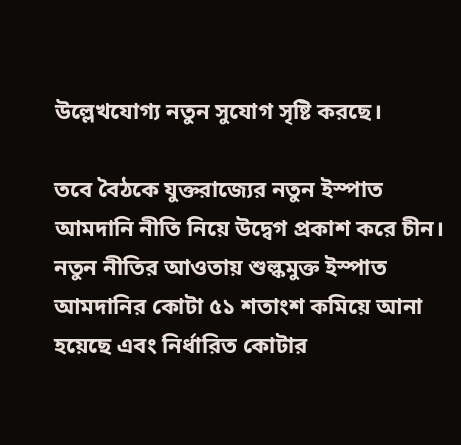উল্লেখযোগ্য নতুন সুযোগ সৃষ্টি করছে।

তবে বৈঠকে যুক্তরাজ্যের নতুন ইস্পাত আমদানি নীতি নিয়ে উদ্বেগ প্রকাশ করে চীন। নতুন নীতির আওতায় শুল্কমুক্ত ইস্পাত আমদানির কোটা ৫১ শতাংশ কমিয়ে আনা হয়েছে এবং নির্ধারিত কোটার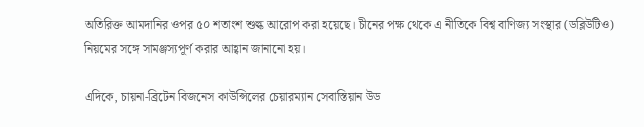অতিরিক্ত আমদানির ওপর ৫০ শতাংশ শুল্ক আরোপ করা হয়েছে। চীনের পক্ষ থেকে এ নীতিকে বিশ্ব বাণিজ্য সংস্থার (ডব্লিউটিও) নিয়মের সঙ্গে সামঞ্জস্যপূর্ণ করার আহ্বান জানানো হয়।

এদিকে, চায়না-ব্রিটেন বিজনেস কাউন্সিলের চেয়ারম্যান সেবাস্তিয়ান উড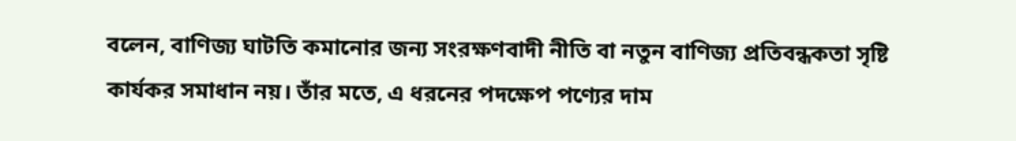বলেন, বাণিজ্য ঘাটতি কমানোর জন্য সংরক্ষণবাদী নীতি বা নতুন বাণিজ্য প্রতিবন্ধকতা সৃষ্টি কার্যকর সমাধান নয়। তাঁর মতে, এ ধরনের পদক্ষেপ পণ্যের দাম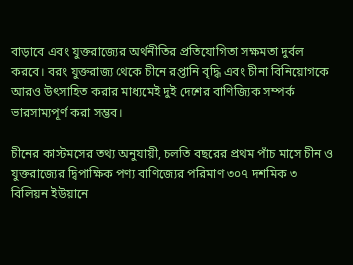বাড়াবে এবং যুক্তরাজ্যের অর্থনীতির প্রতিযোগিতা সক্ষমতা দুর্বল করবে। বরং যুক্তরাজ্য থেকে চীনে রপ্তানি বৃদ্ধি এবং চীনা বিনিয়োগকে আরও উৎসাহিত করার মাধ্যমেই দুই দেশের বাণিজ্যিক সম্পর্ক ভারসাম্যপূর্ণ করা সম্ভব।

চীনের কাস্টমসের তথ্য অনুযায়ী, চলতি বছরের প্রথম পাঁচ মাসে চীন ও যুক্তরাজ্যের দ্বিপাক্ষিক পণ্য বাণিজ্যের পরিমাণ ৩০৭ দশমিক ৩ বিলিয়ন ইউয়ানে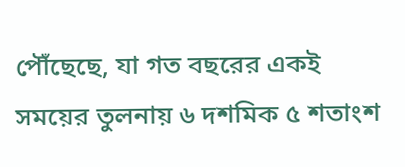পৌঁছেছে, যা গত বছরের একই সময়ের তুলনায় ৬ দশমিক ৫ শতাংশ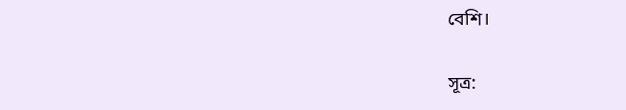বেশি।

সূত্র: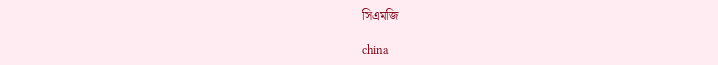সিএমজি

china